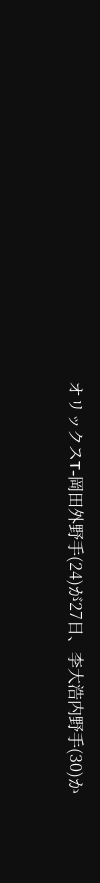オリックスT-岡田外野手(24)が27日、李大浩内野手(30)か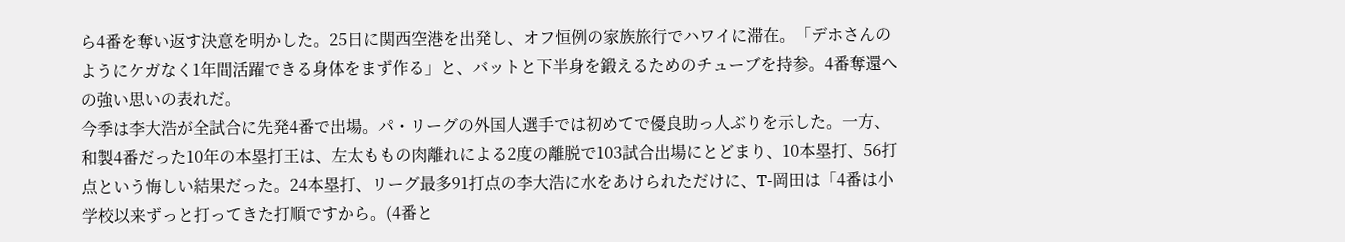ら4番を奪い返す決意を明かした。25日に関西空港を出発し、オフ恒例の家族旅行でハワイに滞在。「デホさんのようにケガなく1年間活躍できる身体をまず作る」と、バットと下半身を鍛えるためのチューブを持参。4番奪還への強い思いの表れだ。
今季は李大浩が全試合に先発4番で出場。パ・リーグの外国人選手では初めてで優良助っ人ぶりを示した。一方、和製4番だった10年の本塁打王は、左太ももの肉離れによる2度の離脱で103試合出場にとどまり、10本塁打、56打点という悔しい結果だった。24本塁打、リーグ最多91打点の李大浩に水をあけられただけに、T-岡田は「4番は小学校以来ずっと打ってきた打順ですから。(4番と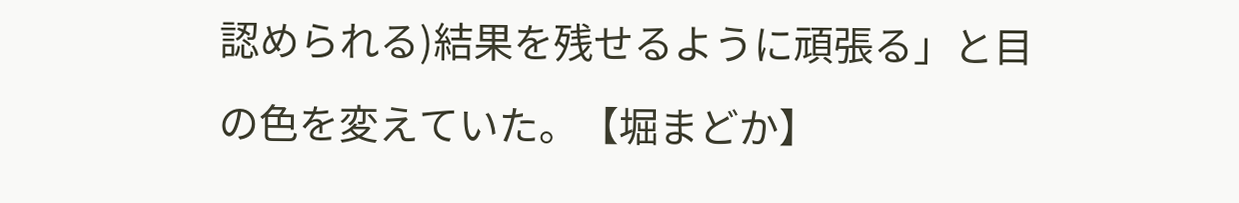認められる)結果を残せるように頑張る」と目の色を変えていた。【堀まどか】